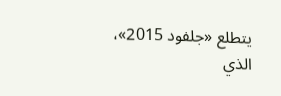يتطلع «جلفود 2015»، الذي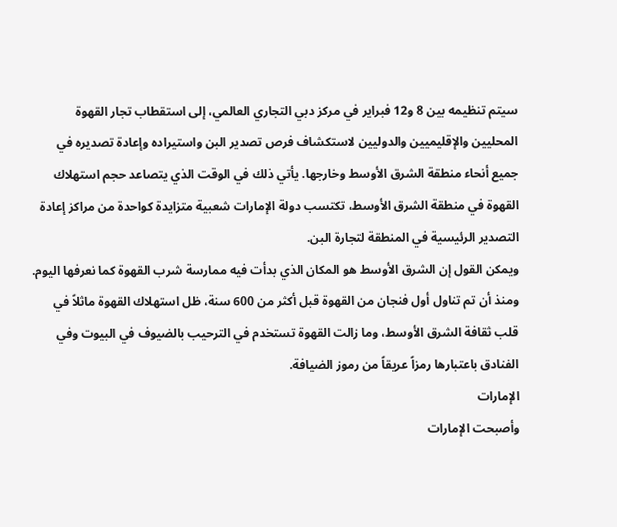سيتم تنظيمه بين 8 و12 فبراير في مركز دبي التجاري العالمي، إلى استقطاب تجار القهوة المحليين والإقليميين والدوليين لاستكشاف فرص تصدير البن واستيراده وإعادة تصديره في جميع أنحاء منطقة الشرق الأوسط وخارجها. يأتي ذلك في الوقت الذي يتصاعد حجم استهلاك القهوة في منطقة الشرق الأوسط، تكتسب دولة الإمارات شعبية متزايدة كواحدة من مراكز إعادة التصدير الرئيسية في المنطقة لتجارة البن.
ويمكن القول إن الشرق الأوسط هو المكان الذي بدأت فيه ممارسة شرب القهوة كما نعرفها اليوم. ومنذ أن تم تناول أول فنجان من القهوة قبل أكثر من 600 سنة، ظل استهلاك القهوة ماثلاً في قلب ثقافة الشرق الأوسط، وما زالت القهوة تستخدم في الترحيب بالضيوف في البيوت وفي الفنادق باعتبارها رمزاً عريقاً من رموز الضيافة.
الإمارات
وأصبحت الإمارات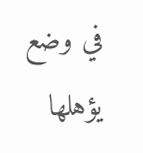في وضع يؤهلها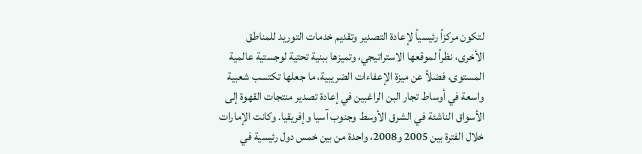لتكون مركزاً رئيسياً لإعادة التصدير وتقديم خدمات التوريد للمناطق الأخرى، نظراً لموقعها الاستراتيجي، وتميزها ببنية تحتية لوجستية عالمية المستوى، فضلاً عن ميزة الإعفاءات الضريبية، ما جعلها تكتسب شعبية واسعة في أوساط تجار البن الراغبين في إعادة تصدير منتجات القهوة إلى الأسواق الناشئة في الشرق الأوسط وجنوب آسيا وإفريقيا. وكانت الإمارات خلال الفترة بين 2005 و2008، واحدة من بين خمس دول رئيسية في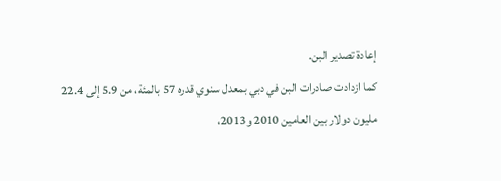إعادة تصدير البن.
كما ازدادت صادرات البن في دبي بمعدل سنوي قدره 57 بالمئة، من 5.9 إلى 22.4 مليون دولار بين العامين 2010 و2013،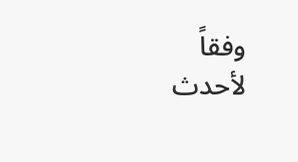وفقاً لأحدث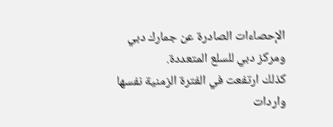الإحصاءات الصادرة عن جمارك دبي ومركز دبي للسلع المتعددة.
كذلك ارتفعت في الفترة الزمنية نفسها واردات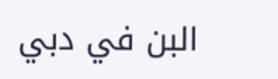البن في دبي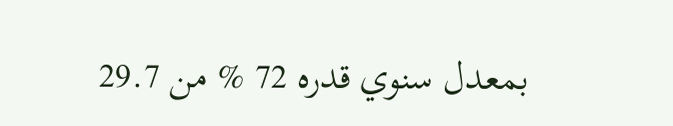بمعدل سنوي قدره 72 % من 29.7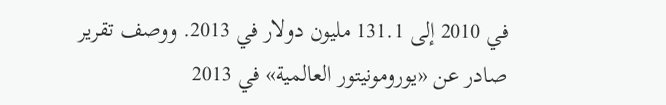في 2010 إلى 131.1 مليون دولار في 2013. ووصف تقرير صادر عن «يورومونيتور العالمية» في 2013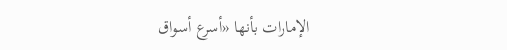الإمارات بأنها «أسرع أسواق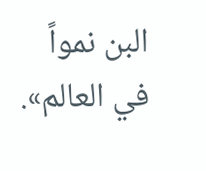البن نمواً في العالم».